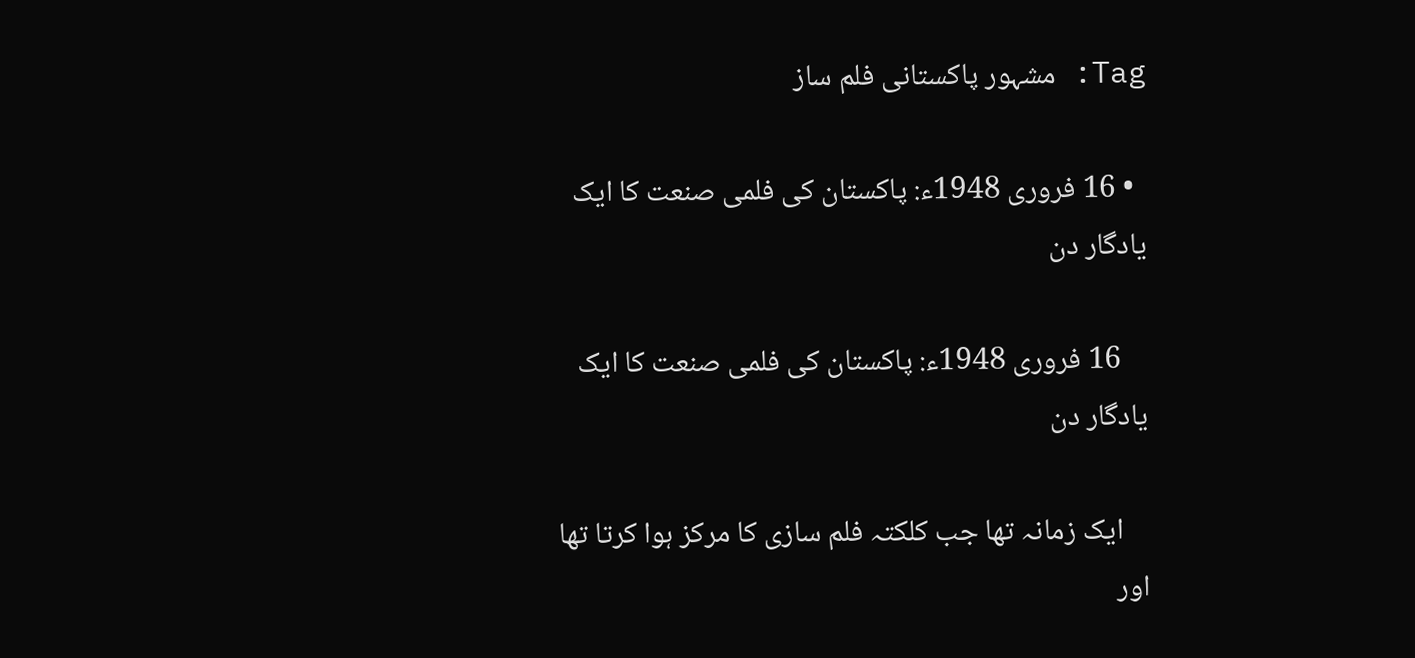Tag: مشہور پاکستانی فلم ساز

  • 16 فروری 1948ء‌: پاکستان کی فلمی صنعت کا ایک یادگار دن

    16 فروری 1948ء‌: پاکستان کی فلمی صنعت کا ایک یادگار دن

    ایک زمانہ تھا جب کلکتہ فلم سازی کا مرکز ہوا کرتا تھا اور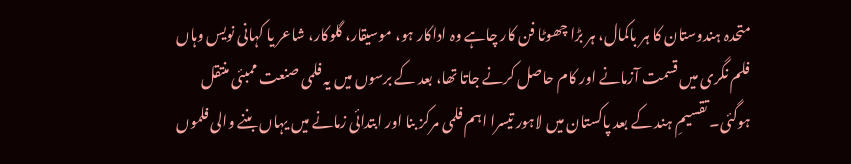متحدہ ہندوستان کا ہر باکمال، ہر بڑا چھوٹا فن کار چاہے وہ اداکار ہو، موسیقار، گلوکار، شاعر یا کہانی نویس وہاں فلم نگری میں قسمت آزمانے اور کام حاصل کرنے جاتا تھا، بعد کے برسوں میں یہ فلمی صنعت ممبئی منتقل ہوگئی۔ تقسیمِ ہند کے بعد پاکستان میں لاہور تیسرا اہم فلمی مرکز بنا اور ابتدائی زمانے میں یہاں بننے والی فلموں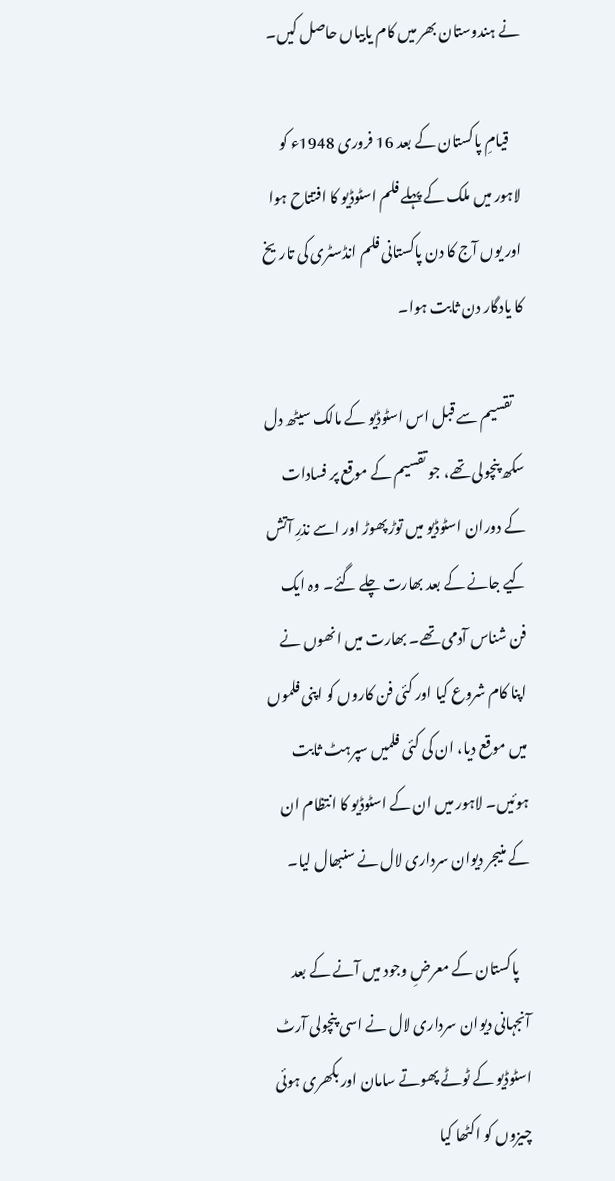نے ہندوستان بھر میں کام یابیاں حاصل کیں۔

    قیامِ پاکستان کے بعد 16 فروری 1948ء کو لاہور میں ملک کے پہلے فلم اسٹوڈیو کا افتتاح ہوا اور یوں آج کا دن پاکستانی فلم انڈسٹری کی تاریخ کا یادگار دن ثابت ہوا۔

    تقسیم سے قبل اس اسٹوڈیو کے مالک سیٹھ دل سکھ پنچولی تھے، جو تقسیم کے موقع پر فسادات کے دوران اسٹوڈیو میں‌ توڑ پھوڑ اور اسے نذرِ آتش کیے جانے کے بعد بھارت چلے گئے۔ وہ ایک فن شناس آدمی تھے۔ بھارت میں انھوں نے اپنا کام شروع کیا اور کئی فن کاروں کو اپنی فلموں میں موقع دیا، ان کی کئی فلمیں سپرہٹ ثابت ہوئیں۔ لاہور میں ان کے اسٹوڈیو کا انتظام ان کے منیجر دیوان سرداری لال نے سنبھال لیا۔

    پاکستان کے معرضِ وجود میں آنے کے بعد آنجہانی دیوان سرداری لال نے اسی پنچولی آرٹ اسٹوڈیو کے ٹوٹے پھوتے سامان اور بکھری ہوئی چیزوں کو اکٹھا کیا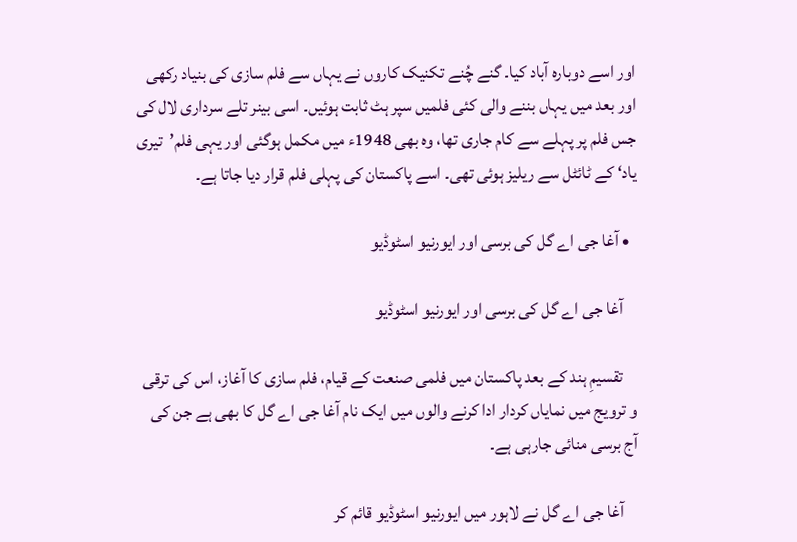اور اسے دوبارہ آباد کیا۔ گنے چُنے تکنیک کاروں نے یہاں سے فلم سازی کی بنیاد رکھی اور بعد میں یہاں بننے والی کئی فلمیں سپر ہٹ ثابت ہوئیں۔ اسی بینر تلے سرداری لال کی جس فلم پر پہلے سے کام جاری تھا، وہ بھی 1948ء میں مکمل ہوگئی اور یہی فلم’تیری یاد‘ کے ٹائٹل سے ریلیز ہوئی تھی۔ اسے پاکستان کی پہلی فلم قرار دیا جاتا ہے۔

  • آغا جی اے گل کی برسی اور ایورنیو اسٹوڈیو

    آغا جی اے گل کی برسی اور ایورنیو اسٹوڈیو

    تقسیمِ ہند کے بعد پاکستان میں فلمی صنعت کے قیام، فلم سازی کا آغاز، اس کی ترقی و ترویج میں نمایاں کردار ادا کرنے والوں میں ایک نام آغا جی اے گل کا بھی ہے جن کی آج برسی منائی جارہی ہے۔

    آغا جی اے گل نے لاہور میں ایورنیو اسٹوڈیو قائم کر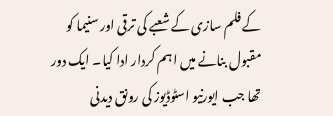کے فلم سازی کے شعبے کی ترقی اور سنیما کو مقبول بنانے میں اہم کردار ادا کیا۔ ایک دور تھا جب ایورنیو اسٹوڈیوز کی رونق دیدنی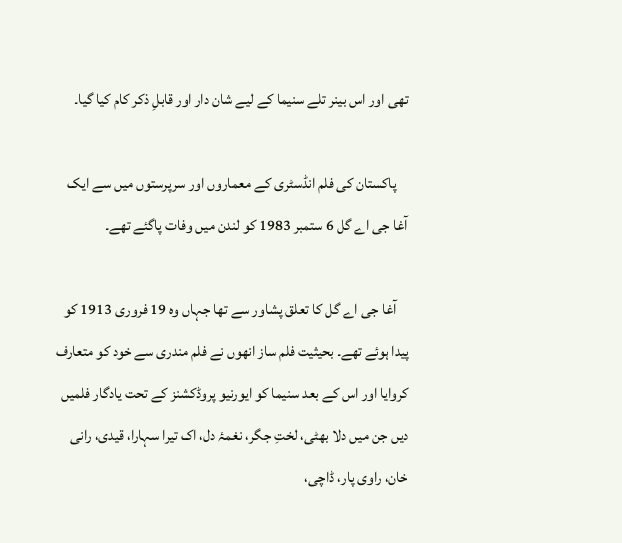تھی اور اس بینر تلے سنیما کے لیے شان دار اور قابلِ ذکر کام کیا گیا۔

    پاکستان کی فلم انڈسٹری کے معماروں اور سرپرستوں میں سے ایک آغا جی اے گل 6 ستمبر 1983 کو لندن میں وفات پاگئے تھے۔

    آغا جی اے گل کا تعلق پشاور سے تھا جہاں وہ 19 فروری 1913 کو پیدا ہوئے تھے۔ بحیثیت فلم ساز انھوں نے فلم مندری سے خود کو متعارف کروایا اور اس کے بعد سنیما کو ایورنیو پروڈکشنز کے تحت یادگار فلمیں‌ دیں جن میں دلا بھٹی، لختِ جگر، نغمۂ دل، اک تیرا سہارا، قیدی، رانی خان، راوی پار، ڈاچی،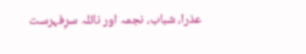عذرا، شباب، نجمہ اور نائلہ سرِفہرست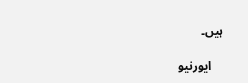ہیں۔

    ایورنیو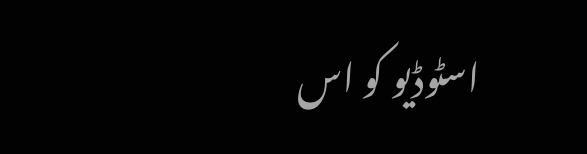اسٹوڈیو کو اس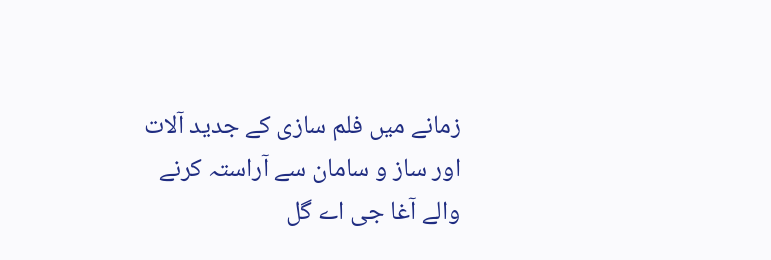زمانے میں فلم سازی کے جدید آلات اور ساز و سامان سے آراستہ کرنے والے آغا جی اے گل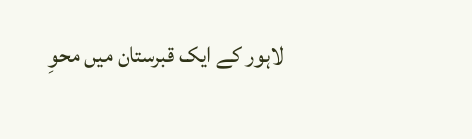لاہور کے ایک قبرستان میں محوِ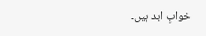خوابِ ابد ہیں۔